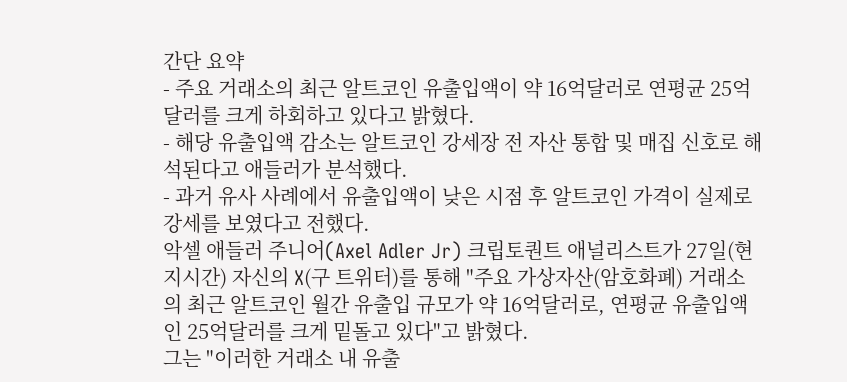간단 요약
- 주요 거래소의 최근 알트코인 유출입액이 약 16억달러로 연평균 25억달러를 크게 하회하고 있다고 밝혔다.
- 해당 유출입액 감소는 알트코인 강세장 전 자산 통합 및 매집 신호로 해석된다고 애들러가 분석했다.
- 과거 유사 사례에서 유출입액이 낮은 시점 후 알트코인 가격이 실제로 강세를 보였다고 전했다.
악셀 애들러 주니어(Axel Adler Jr) 크립토퀀트 애널리스트가 27일(현지시간) 자신의 X(구 트위터)를 통해 "주요 가상자산(암호화폐) 거래소의 최근 알트코인 월간 유출입 규모가 약 16억달러로, 연평균 유출입액인 25억달러를 크게 밑돌고 있다"고 밝혔다.
그는 "이러한 거래소 내 유출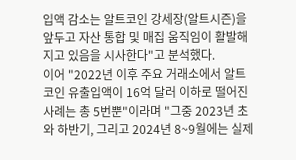입액 감소는 알트코인 강세장(알트시즌)을 앞두고 자산 통합 및 매집 움직임이 활발해지고 있음을 시사한다"고 분석했다.
이어 "2022년 이후 주요 거래소에서 알트코인 유출입액이 16억 달러 이하로 떨어진 사례는 총 5번뿐"이라며 "그중 2023년 초와 하반기, 그리고 2024년 8~9월에는 실제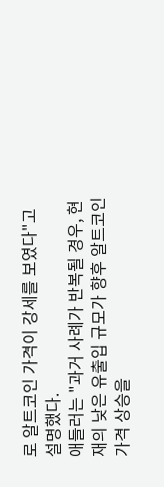로 알트코인 가격이 강세를 보였다"고 설명했다.
애들러는 "과거 사례가 반복될 경우, 현재의 낮은 유출입 규모가 향후 알트코인 가격 상승을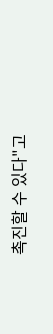촉진할 수 있다"고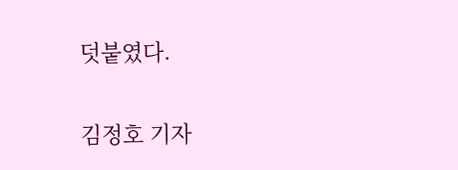덧붙였다.


김정호 기자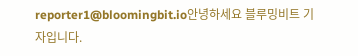reporter1@bloomingbit.io안녕하세요 블루밍비트 기자입니다.